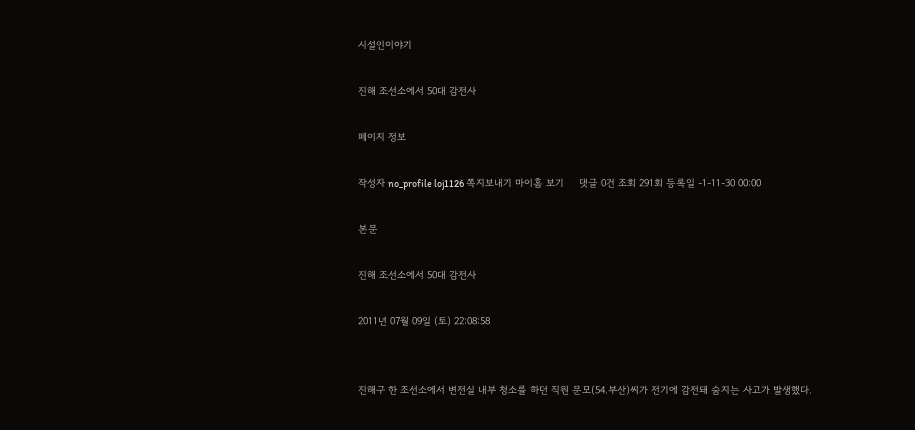시설인이야기

진해 조선소에서 50대 감전사

페이지 정보

작성자 no_profile loj1126 쪽지보내기 마이홈 보기     댓글 0건 조회 291회 등록일 -1-11-30 00:00

본문

진해 조선소에서 50대 감전사

2011년 07월 09일 (토) 22:08:58


진해구 한 조선소에서 변전실 내부 청소를 하던 직원 문모(54.부산)씨가 전기에 감전돼 숨지는 사고가 발생했다.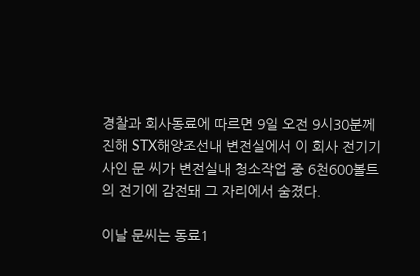경찰과 회사동료에 따르면 9일 오전 9시30분께 진해 STX해양조선내 변전실에서 이 회사 전기기사인 문 씨가 변전실내 청소작업 중 6천600볼트의 전기에 감전돼 그 자리에서 숨졌다.

이날 문씨는 동료1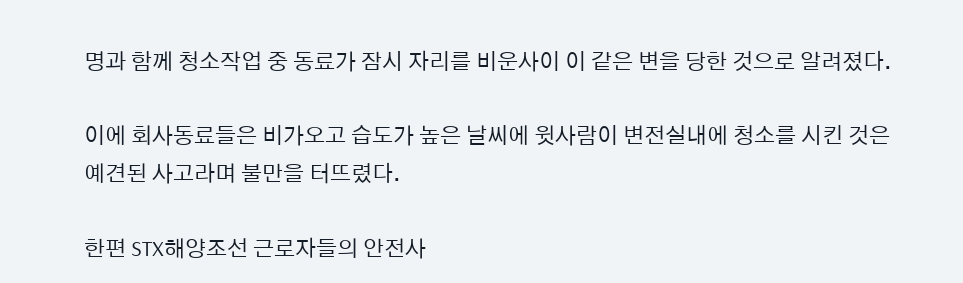명과 함께 청소작업 중 동료가 잠시 자리를 비운사이 이 같은 변을 당한 것으로 알려졌다.

이에 회사동료들은 비가오고 습도가 높은 날씨에 윗사람이 변전실내에 청소를 시킨 것은 예견된 사고라며 불만을 터뜨렸다.

한편 STX해양조선 근로자들의 안전사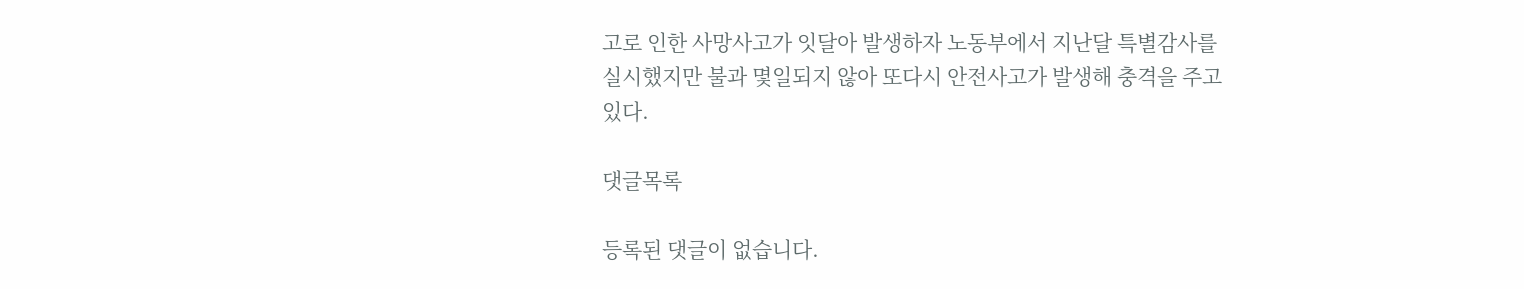고로 인한 사망사고가 잇달아 발생하자 노동부에서 지난달 특별감사를 실시했지만 불과 몇일되지 않아 또다시 안전사고가 발생해 충격을 주고 있다.

댓글목록

등록된 댓글이 없습니다.